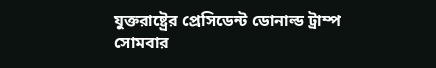যুক্তরাষ্ট্রের প্রেসিডেন্ট ডোনাল্ড ট্রাম্প সোমবার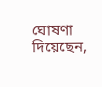ঘোষণা দিয়েছেন,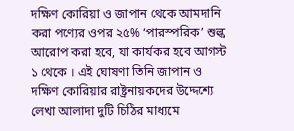দক্ষিণ কোরিয়া ও জাপান থেকে আমদানি করা পণ্যের ওপর ২৫% ‘পারস্পরিক’ শুল্ক আরোপ করা হবে, যা কার্যকর হবে আগস্ট ১ থেকে । এই ঘোষণা তিনি জাপান ও দক্ষিণ কোরিয়ার রাষ্ট্রনায়কদের উদ্দেশ্যে লেখা আলাদা দুটি চিঠির মাধ্যমে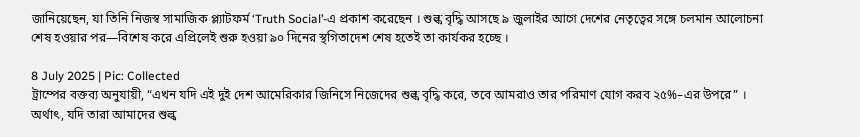জানিয়েছেন, যা তিনি নিজস্ব সামাজিক প্ল্যাটফর্ম ‘Truth Social’-এ প্রকাশ করেছেন । শুল্ক বৃদ্ধি আসছে ৯ জুলাইর আগে দেশের নেতৃত্বের সঙ্গে চলমান আলোচনা শেষ হওয়ার পর—বিশেষ করে এপ্রিলেই শুরু হওয়া ৯০ দিনের স্থগিতাদেশ শেষ হতেই তা কার্যকর হচ্ছে ।

8 July 2025 | Pic: Collected
ট্রাম্পের বক্তব্য অনুযায়ী, “এখন যদি এই দুই দেশ আমেরিকার জিনিসে নিজেদের শুল্ক বৃদ্ধি করে, তবে আমরাও তার পরিমাণ যোগ করব ২৫%–এর উপরে” । অর্থাৎ, যদি তারা আমাদের শুল্ক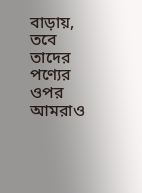বাড়ায়, তবে তাদের পণ্যের ওপর আমরাও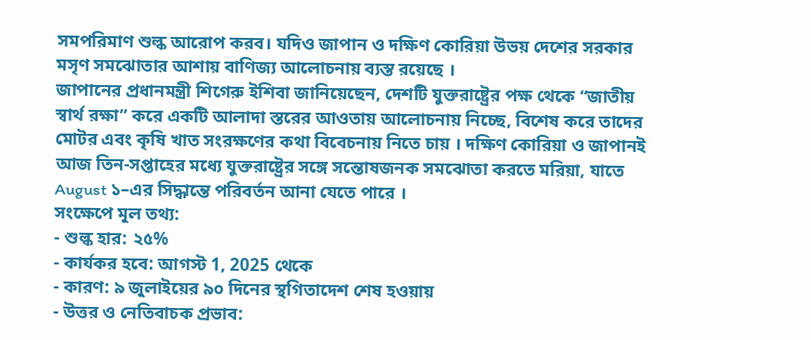সমপরিমাণ শুল্ক আরোপ করব। যদিও জাপান ও দক্ষিণ কোরিয়া উভয় দেশের সরকার মসৃণ সমঝোতার আশায় বাণিজ্য আলোচনায় ব্যস্ত রয়েছে ।
জাপানের প্রধানমন্ত্রী শিগেরু ইশিবা জানিয়েছেন, দেশটি যুক্তরাষ্ট্রের পক্ষ থেকে “জাতীয় স্বার্থ রক্ষা” করে একটি আলাদা স্তরের আওতায় আলোচনায় নিচ্ছে, বিশেষ করে তাদের মোটর এবং কৃষি খাত সংরক্ষণের কথা বিবেচনায় নিতে চায় । দক্ষিণ কোরিয়া ও জাপানই আজ তিন-সপ্তাহের মধ্যে যুক্তরাষ্ট্রের সঙ্গে সন্তোষজনক সমঝোতা করতে মরিয়া, যাতে August ১–এর সিদ্ধান্তে পরিবর্তন আনা যেতে পারে ।
সংক্ষেপে মূল তথ্য:
- শুল্ক হার: ২৫%
- কার্যকর হবে: আগস্ট 1, 2025 থেকে
- কারণ: ৯ জুলাইয়ের ৯০ দিনের স্থগিতাদেশ শেষ হওয়ায়
- উত্তর ও নেতিবাচক প্রভাব: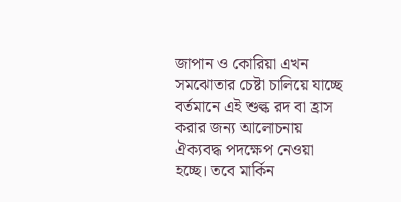জাপান ও কোরিয়া এখন সমঝোতার চেষ্টা চালিয়ে যাচ্ছে
বর্তমানে এই শুল্ক রদ বা হ্রাস করার জন্য আলোচনায় ঐক্যবদ্ধ পদক্ষেপ নেওয়া হচ্ছে। তবে মার্কিন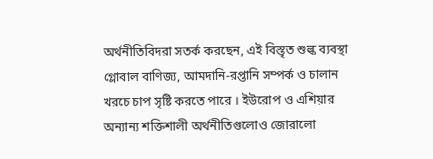অর্থনীতিবিদরা সতর্ক করছেন, এই বিস্তৃত শুল্ক ব্যবস্থা গ্লোবাল বাণিজ্য, আমদানি-রপ্তানি সম্পর্ক ও চালান খরচে চাপ সৃষ্টি করতে পারে । ইউরোপ ও এশিয়ার অন্যান্য শক্তিশালী অর্থনীতিগুলোও জোরালো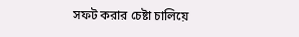সফট করার চেষ্টা চালিয়ে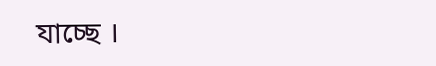যাচ্ছে ।